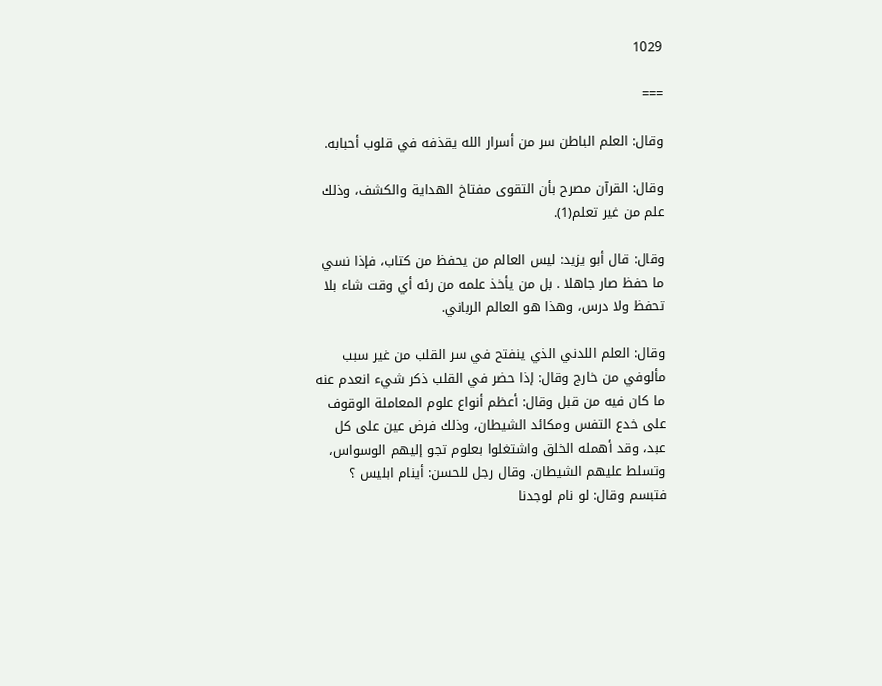1029

===

وقال: العلم الباطن سر من أسرار الله يقذفه في قلوب أحبابه.

وقال: القرآن مصرح بأن التقوى مفتاخ الهداية والكشف، وذلك علم من غير تعلم(1).

وقال: قال أبو يزيد: ليس العالم من يحفظ من كتاب، فإذا نسي ما حفظ صار جاهلا . بل من يأخذ علمه من رئه أي وقت شاء بلا تحفظ ولا درس، وهذا هو العالم الرباني.

وقال: العلم اللدني الذي ينفتح في سر القلب من غير سبب مألوفي من خارج وقال: إذا حضر في القلب ذكر شيء انعدم عنه ما كان فيه من قبل وقال: أعظم أنواع علوم المعاملة الوقوف على خدع التفس ومكائد الشيطان، وذلك فرض عين على كل عبد، وقد أهمله الخلق واشتغلوا بعلوم تجو إليهم الوسواس، وتسلط عليهم الشيطان. وقال رجل للحسن: أينام ابليس ؟ فتبسم وقال: لو نام لوجدنا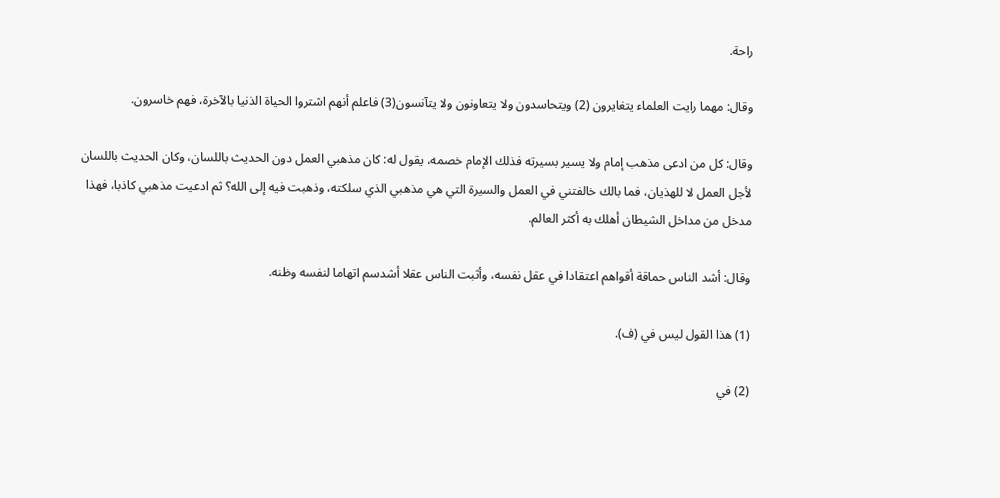راحة.

وقال: مهما رايت العلماء يتغايرون (2) ويتحاسدون ولا يتعاونون ولا يتآنسون(3) فاعلم أنهم اشتروا الحياة الذنيا بالآخرة، فهم خاسرون.

وقال: كل من ادعى مذهب إمام ولا يسير بسيرته فذلك الإمام خصمه، يقول له: كان مذهبي العمل دون الحديث باللسان، وكان الحديث باللسان لأجل العمل لا للهذيان، فما بالك خالفتني في العمل والسيرة التي هي مذهبي الذي سلكته، وذهبت فيه إلى الله؟ ثم ادعيت مذهبي كاذبا، فهذا مدخل من مداخل الشيطان أهلك به أكثر العالم.

وقال: أشد الناس حماقة أقواهم اعتقادا في عقل نفسه، وأثبت الناس عقلا أشدسم اتهاما لنفسه وظنه.

(1) هذا القول ليس في (ف).

(2) في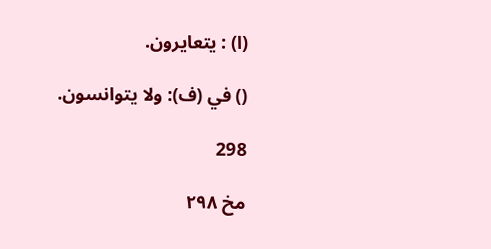(ا) : يتعايرون.

() في (ف): ولا يتوانسون.

298

مخ ۲۹۸